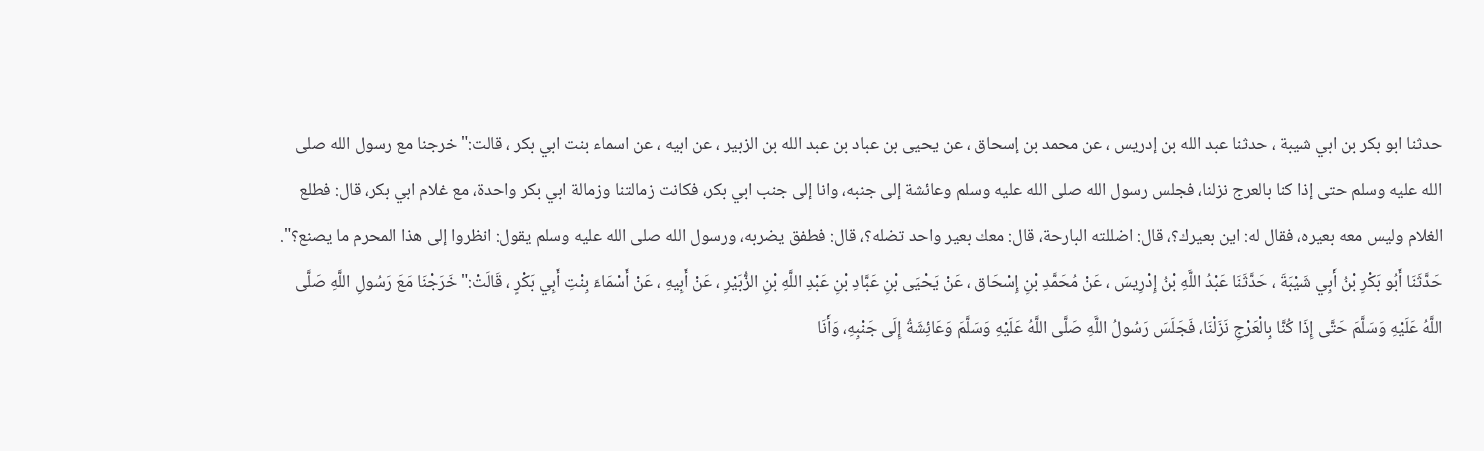حدثنا ابو بكر بن ابي شيبة ، حدثنا عبد الله بن إدريس ، عن محمد بن إسحاق ، عن يحيى بن عباد بن عبد الله بن الزبير ، عن ابيه ، عن اسماء بنت ابي بكر ، قالت:" خرجنا مع رسول الله صلى الله عليه وسلم حتى إذا كنا بالعرج نزلنا، فجلس رسول الله صلى الله عليه وسلم وعائشة إلى جنبه، وانا إلى جنب ابي بكر، فكانت زمالتنا وزمالة ابي بكر واحدة، مع غلام ابي بكر، قال: فطلع الغلام وليس معه بعيره، فقال له: اين بعيرك؟، قال: اضللته البارحة، قال: معك بعير واحد تضله؟، قال: فطفق يضربه، ورسول الله صلى الله عليه وسلم يقول: انظروا إلى هذا المحرم ما يصنع؟". حَدَّثَنَا أَبُو بَكْرِ بْنُ أَبِي شَيْبَةَ ، حَدَّثَنَا عَبْدُ اللَّهِ بْنُ إِدْرِيسَ ، عَنْ مُحَمَّدِ بْنِ إِسْحَاق ، عَنْ يَحْيَى بْنِ عَبَّادِ بْنِ عَبْدِ اللَّهِ بْنِ الزُّبَيْرِ ، عَنْ أَبِيهِ ، عَنْ أَسْمَاءَ بِنْتِ أَبِي بَكْرٍ ، قَالَتْ:" خَرَجْنَا مَعَ رَسُولِ اللَّهِ صَلَّى اللَّهُ عَلَيْهِ وَسَلَّمَ حَتَّى إِذَا كُنَّا بِالْعَرْجِ نَزَلْنَا، فَجَلَسَ رَسُولُ اللَّهِ صَلَّى اللَّهُ عَلَيْهِ وَسَلَّمَ وَعَائِشَةُ إِلَى جَنْبِهِ، وَأَنَا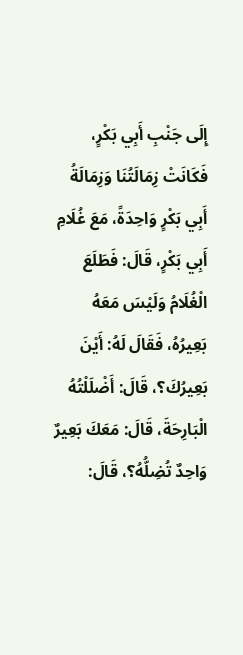إِلَى جَنْبِ أَبِي بَكْرٍ، فَكَانَتْ زِمَالَتُنَا وَزِمَالَةُ أَبِي بَكْرٍ وَاحِدَةً، مَعَ غُلَامِ أَبِي بَكْرٍ، قَالَ: فَطَلَعَ الْغُلَامُ وَلَيْسَ مَعَهُ بَعِيرُهُ، فَقَالَ لَهُ: أَيْنَ بَعِيرُكَ؟، قَالَ: أَضْلَلْتُهُ الْبَارِحَةَ، قَالَ: مَعَكَ بَعِيرٌ وَاحِدٌ تُضِلُّهُ؟، قَالَ: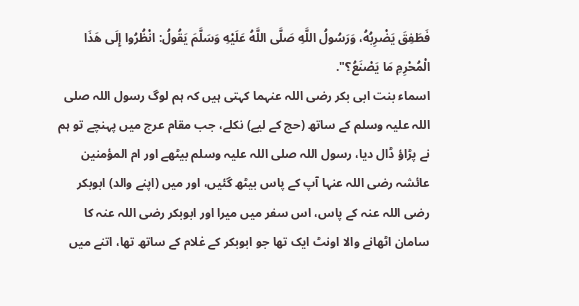فَطَفِقَ يَضْرِبُهُ، وَرَسُولُ اللَّهِ صَلَّى اللَّهُ عَلَيْهِ وَسَلَّمَ يَقُولُ: انْظُرُوا إِلَى هَذَا الْمُحْرِمِ مَا يَصْنَعُ؟".
اسماء بنت ابی بکر رضی اللہ عنہما کہتی ہیں کہ ہم لوگ رسول اللہ صلی اللہ علیہ وسلم کے ساتھ (حج کے لیے) نکلے، جب مقام عرج میں پہنچے تو ہم نے پڑاؤ ڈال دیا، رسول اللہ صلی اللہ علیہ وسلم بیٹھے اور ام المؤمنین عائشہ رضی اللہ عنہا آپ کے پاس بیٹھ گئیں، اور میں (اپنے والد) ابوبکر رضی اللہ عنہ کے پاس، اس سفر میں میرا اور ابوبکر رضی اللہ عنہ کا سامان اٹھانے والا اونٹ ایک تھا جو ابوبکر کے غلام کے ساتھ تھا، اتنے میں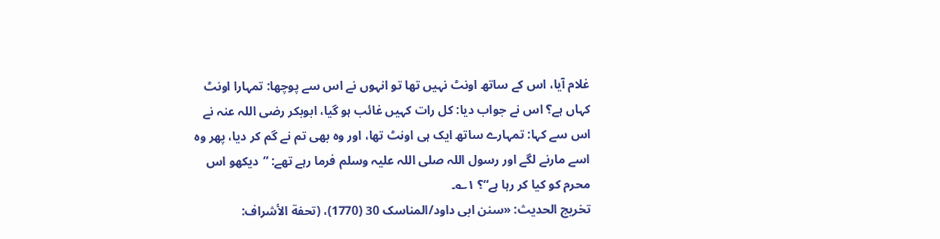غلام آیا، اس کے ساتھ اونٹ نہیں تھا تو انہوں نے اس سے پوچھا: تمہارا اونٹ کہاں ہے؟ اس نے جواب دیا: کل رات کہیں غائب ہو گیا، ابوبکر رضی اللہ عنہ نے اس سے کہا: تمہارے ساتھ ایک ہی اونٹ تھا، اور وہ بھی تم نے گم کر دیا، پھر وہ اسے مارنے لگے اور رسول اللہ صلی اللہ علیہ وسلم فرما رہے تھے: ”دیکھو اس محرم کو کیا کر رہا ہے“؟ ۱؎۔
تخریج الحدیث: «سنن ابی داود/المناسک 30 (1770)، (تحفة الأشراف: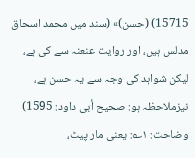15715) (حسن)» (سند میں محمد اسحاق مدلس ہیں، اور روایت عنعنہ سے کی ہے، لیکن شواہد کی وجہ سے یہ حسن ہے، نیزملاحظہ ہو: صحیح أبی داود: 1595)
وضاحت: ۱؎: یعنی مار پیٹ،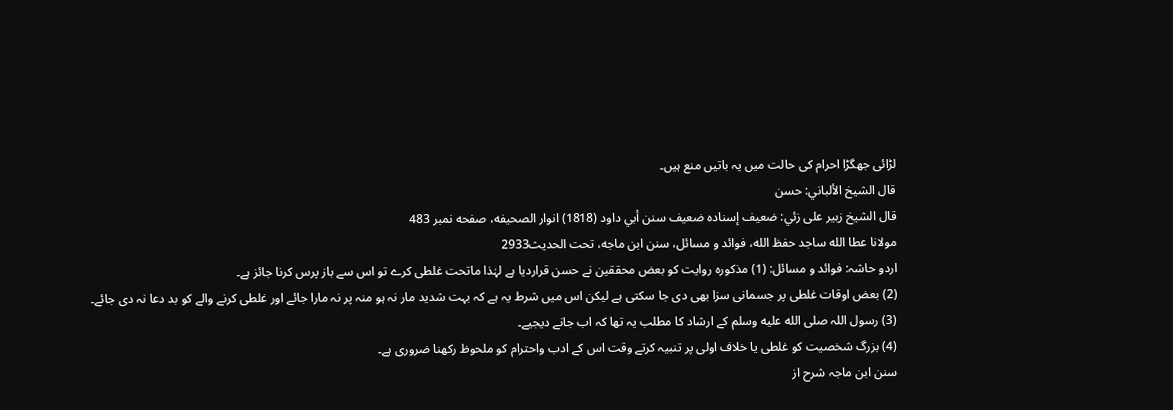لڑائی جھگڑا احرام کی حالت میں یہ باتیں منع ہیں۔
قال الشيخ الألباني: حسن
قال الشيخ زبير على زئي: ضعيف إسناده ضعيف سنن أبي داود (1818) انوار الصحيفه، صفحه نمبر 483
مولانا عطا الله ساجد حفظ الله، فوائد و مسائل، سنن ابن ماجه، تحت الحديث2933
اردو حاشہ: فوائد و مسائل: (1) مذکورہ روایت کو بعض محققین نے حسن قراردیا ہے لہٰذا ماتحت غلطی کرے تو اس سے باز پرس کرنا جائز ہے۔
(2) بعض اوقات غلطی پر جسمانی سزا بھی دی جا سکتی ہے لیکن اس میں شرط یہ ہے کہ بہت شدید مار نہ ہو منہ پر نہ مارا جائے اور غلطی کرنے والے کو بد دعا نہ دی جائے۔
(3) رسول اللہ صلى الله عليه وسلم کے ارشاد کا مطلب یہ تھا کہ اب جانے دیجیے۔
(4) بزرگ شخصیت کو غلطی یا خلاف اولی پر تنبیہ کرتے وقت اس کے ادب واحترام کو ملحوظ رکھنا ضروری ہے۔
سنن ابن ماجہ شرح از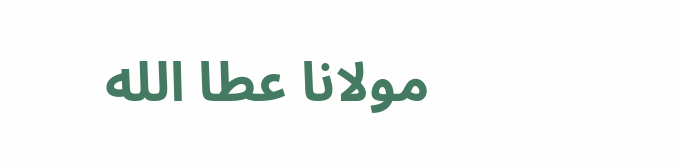مولانا عطا الله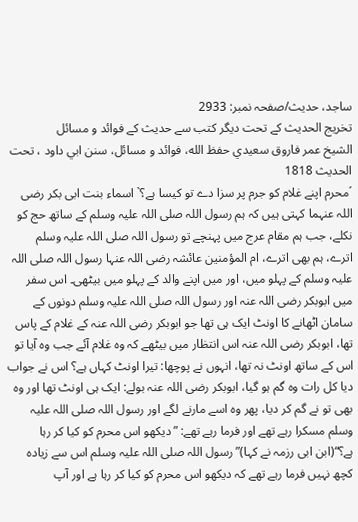ساجد، حدیث/صفحہ نمبر: 2933
تخریج الحدیث کے تحت دیگر کتب سے حدیث کے فوائد و مسائل
الشيخ عمر فاروق سعيدي حفظ الله، فوائد و مسائل، سنن ابي داود ، تحت الحديث 1818
´محرم اپنے غلام کو جرم پر سزا دے تو کیسا ہے؟` اسماء بنت ابی بکر رضی اللہ عنہما کہتی ہیں کہ ہم رسول اللہ صلی اللہ علیہ وسلم کے ساتھ حج کو نکلے، جب ہم مقام عرج میں پہنچے تو رسول اللہ صلی اللہ علیہ وسلم اترے، ہم بھی اترے، ام المؤمنین عائشہ رضی اللہ عنہا رسول اللہ صلی اللہ علیہ وسلم کے پہلو میں، اور میں اپنے والد کے پہلو میں بیٹھی۔ اس سفر میں ابوبکر رضی اللہ عنہ اور رسول اللہ صلی اللہ علیہ وسلم دونوں کے سامان اٹھانے کا اونٹ ایک ہی تھا جو ابوبکر رضی اللہ عنہ کے غلام کے پاس تھا، ابوبکر رضی اللہ عنہ اس انتظار میں بیٹھے کہ وہ غلام آئے جب وہ آیا تو اس کے ساتھ اونٹ نہ تھا، انہوں نے پوچھا: تیرا اونٹ کہاں ہے؟ اس نے جواب دیا کل رات وہ گم ہو گیا، ابوبکر رضی اللہ عنہ بولے: ایک ہی اونٹ تھا اور وہ بھی تو نے گم کر دیا، پھر وہ اسے مارنے لگے اور رسول اللہ صلی اللہ علیہ وسلم مسکرا رہے تھے اور فرما رہے تھے: ”دیکھو اس محرم کو کیا کر رہا ہے؟“(ابن ابی رزمہ نے کہا)”رسول اللہ صلی اللہ علیہ وسلم اس سے زیادہ کچھ نہیں فرما رہے تھے کہ دیکھو اس محرم کو کیا کر رہا ہے اور آپ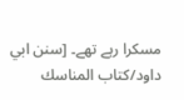مسکرا رہے تھے۔ [سنن ابي داود/كتاب المناسك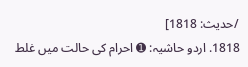/حدیث: 1818]
1818. اردو حاشیہ: ➊ احرام کی حالت میں غلط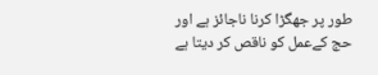طور پر جھگڑا کرنا ناجائز ہے اور حج کےعمل کو ناقص کر دیتا ہے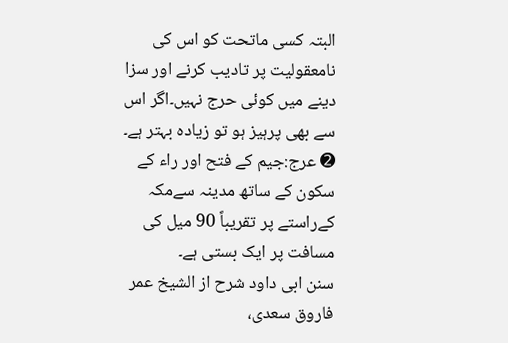البتہ کسی ماتحت کو اس کی نامعقولیت پر تادیب کرنے اور سزا دینے میں کوئی حرج نہیں۔اگر اس سے بھی پرہیز ہو تو زیادہ بہتر ہے۔ ➋ عرج:جیم کے فتح اور راء کے سکون کے ساتھ مدینہ سےمکہ کےراستے پر تقریباً 90 میل کی مسافت پر ایک بستی ہے۔
سنن ابی داود شرح از الشیخ عمر فاروق سعدی،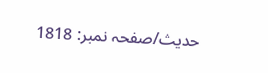حدیث/صفحہ نمبر: 1818